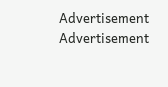Advertisement
Advertisement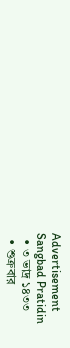Advertisement
Sangbad Pratidin
  • ৩ ভাদ্র ১৪৩৩
  • শুক্রবার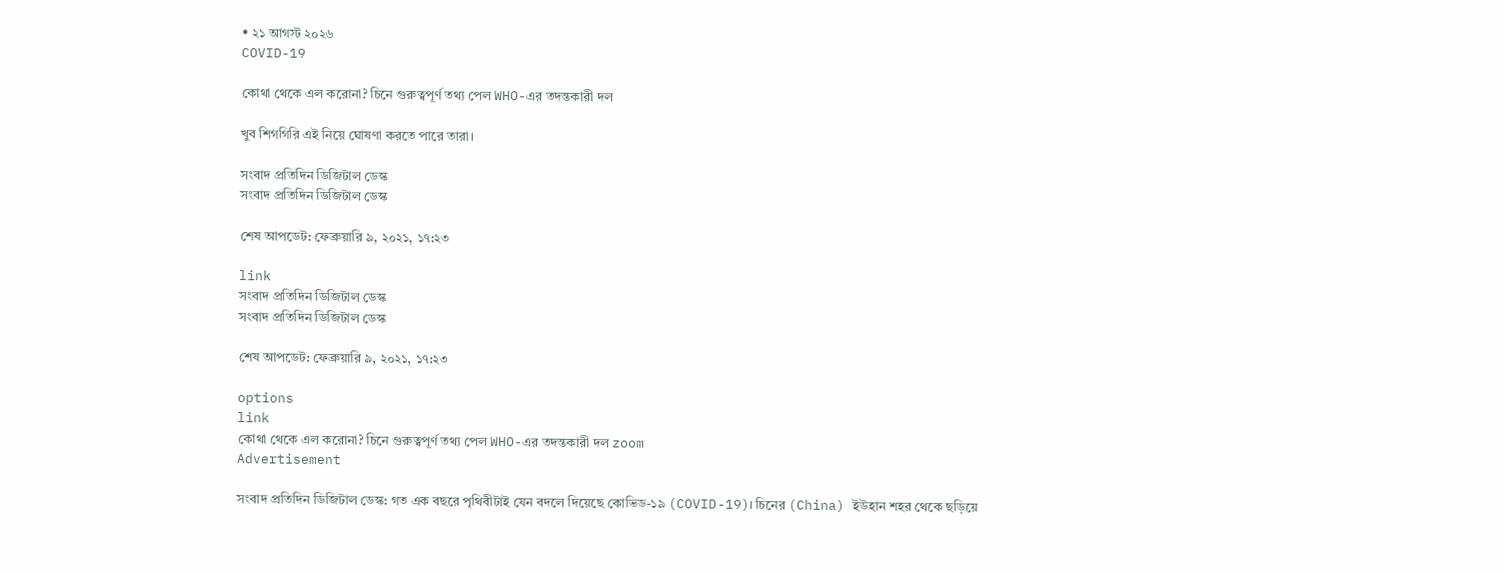• ২১ আগস্ট ২০২৬
COVID-19

কোথা থেকে এল করোনা? চিনে গুরুত্বপূর্ণ তথ্য পেল WHO-এর তদন্তকারী দল

খুব শিগগিরি এই নিয়ে ঘোষণা করতে পারে তারা।

সংবাদ প্রতিদিন ডিজিটাল ডেস্ক
সংবাদ প্রতিদিন ডিজিটাল ডেস্ক

শেষ আপডেট: ফেব্রুয়ারি ৯, ২০২১, ১৭:২৩

link
সংবাদ প্রতিদিন ডিজিটাল ডেস্ক
সংবাদ প্রতিদিন ডিজিটাল ডেস্ক

শেষ আপডেট: ফেব্রুয়ারি ৯, ২০২১, ১৭:২৩

options
link
কোথা থেকে এল করোনা? চিনে গুরুত্বপূর্ণ তথ্য পেল WHO-এর তদন্তকারী দল zoom
Advertisement

সংবাদ প্রতিদিন ডিজিটাল ডেস্ক: গত এক বছরে পৃথিবীটাই যেন বদলে দিয়েছে কোভিড-১৯ (COVID-19)। চিনের (China) ইউহান শহর থেকে ছড়িয়ে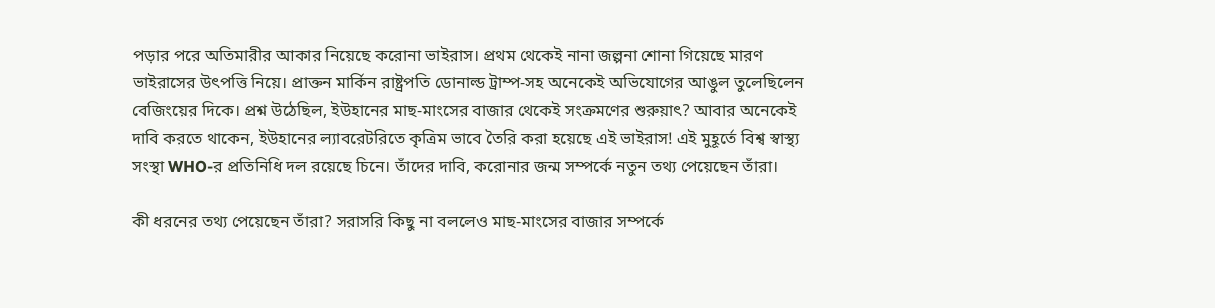পড়ার পরে অতিমারীর আকার নিয়েছে করোনা ভাইরাস। প্রথম থেকেই নানা জল্পনা শোনা গিয়েছে মারণ ভাইরাসের উৎপত্তি নিয়ে। প্রাক্তন মার্কিন রাষ্ট্রপতি ডোনাল্ড ট্রাম্প-সহ অনেকেই অভিযোগের আঙুল তুলেছিলেন বেজিংয়ের দিকে। প্রশ্ন উঠেছিল, ইউহানের মাছ-মাংসের বাজার থেকেই সংক্রমণের শুরুয়াৎ? আবার অনেকেই দাবি করতে থাকেন, ইউহানের ল্যাবরেটরিতে কৃত্রিম ভাবে তৈরি করা হয়েছে এই ভাইরাস! এই মুহূর্তে বিশ্ব স্বাস্থ্য সংস্থা WHO-র প্রতিনিধি দল রয়েছে চিনে। তাঁদের দাবি, করোনার জন্ম সম্পর্কে নতুন তথ্য পেয়েছেন তাঁরা।

কী ধরনের তথ্য পেয়েছেন তাঁরা? সরাসরি কিছু না বললেও মাছ-মাংসের বাজার সম্পর্কে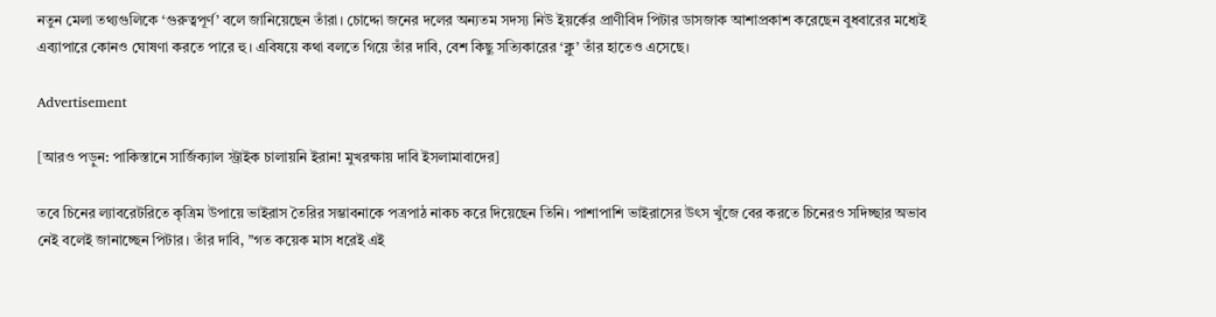নতুন মেলা তথ্যগুলিকে ‘গুরুত্বপূর্ণ’ বলে জানিয়েছেন তাঁরা। চোদ্দো জনের দলের অন্যতম সদস্য নিউ ইয়র্কের প্রাণীবিদ পিটার ডাসজাক আশাপ্রকাশ করেছেন বুধবারের মধ্যেই এব্যাপারে কোনও ঘোষণা করতে পারে হু। এবিষয়ে কথা বলতে গিয়ে তাঁর দাবি, বেশ কিছু সত্যিকারের ‘ক্লু’ তাঁর হাতেও এসেছে।

Advertisement

[আরও পড়ুন: পাকিস্তানে সার্জিক্যাল স্ট্রাইক চালায়নি ইরান! মুখরক্ষায় দাবি ইসলামাবাদের]

তবে চিনের ল্যাবরেটরিতে কৃত্রিম উপায়ে ভাইরাস তৈরির সম্ভাবনাকে পত্রপাঠ নাকচ করে দিয়েছেন তিনি। পাশাপাশি ভাইরাসের উৎস খুঁজে বের করতে চিনেরও সদিচ্ছার অভাব নেই বলেই জানাচ্ছেন পিটার। তাঁর দাবি, ”গত কয়েক মাস ধরেই এই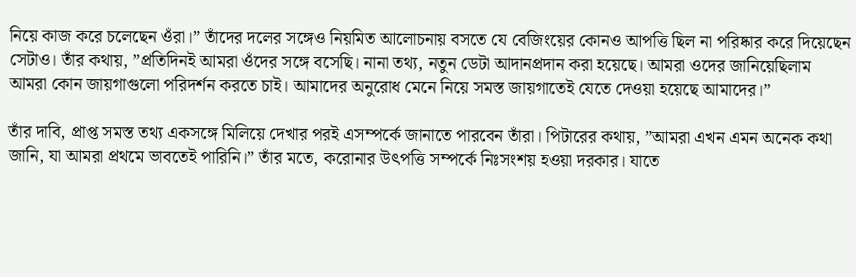নিয়ে কাজ করে চলেছেন ওঁরা।” তাঁদের দলের সঙ্গেও নিয়মিত আলোচনায় বসতে যে বেজিংয়ের কোনও আপত্তি ছিল না পরিষ্কার করে দিয়েছেন সেটাও। তাঁর কথায়, ”প্রতিদিনই আমরা ওঁদের সঙ্গে বসেছি। নানা তথ্য, নতুন ডেটা আদানপ্রদান করা হয়েছে। আমরা ওদের জানিয়েছিলাম আমরা কোন জায়গাগুলো পরিদর্শন করতে চাই। আমাদের অনুরোধ মেনে নিয়ে সমস্ত জায়গাতেই যেতে দেওয়া হয়েছে আমাদের।”

তাঁর দাবি, প্রাপ্ত সমস্ত তথ্য একসঙ্গে মিলিয়ে দেখার পরই এসম্পর্কে জানাতে পারবেন তাঁরা। পিটারের কথায়, ”আমরা এখন এমন অনেক কথা জানি, যা আমরা প্রথমে ভাবতেই পারিনি।” তাঁর মতে, করোনার উৎপত্তি সম্পর্কে নিঃসংশয় হওয়া দরকার। যাতে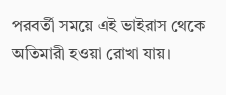পরবর্তী সময়ে এই ভাইরাস থেকে অতিমারী হওয়া রোখা যায়।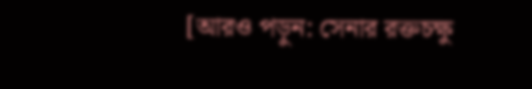[আরও পড়ুন: সেনার রক্তচক্ষু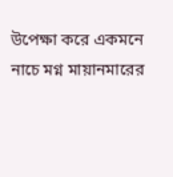উপেক্ষা করে একমনে নাচে মগ্ন মায়ানমারের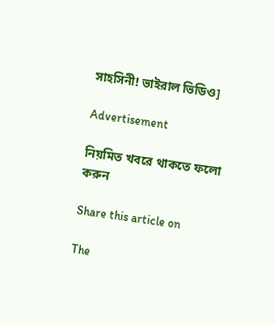সাহসিনী! ভাইরাল ভিডিও]

Advertisement

নিয়মিত খবরে থাকতে ফলো করুন

Share this article on

The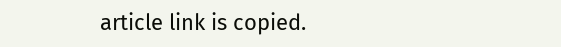article link is copied.